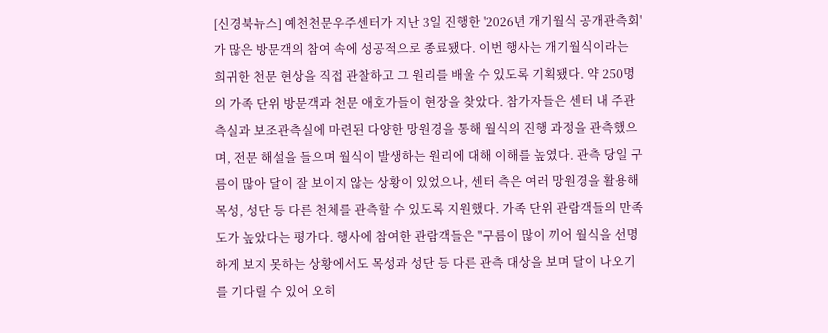[신경북뉴스] 예천천문우주센터가 지난 3일 진행한 '2026년 개기월식 공개관측회'가 많은 방문객의 참여 속에 성공적으로 종료됐다. 이번 행사는 개기월식이라는 희귀한 천문 현상을 직접 관찰하고 그 원리를 배울 수 있도록 기획됐다. 약 250명의 가족 단위 방문객과 천문 애호가들이 현장을 찾았다. 참가자들은 센터 내 주관측실과 보조관측실에 마련된 다양한 망원경을 통해 월식의 진행 과정을 관측했으며, 전문 해설을 들으며 월식이 발생하는 원리에 대해 이해를 높였다. 관측 당일 구름이 많아 달이 잘 보이지 않는 상황이 있었으나, 센터 측은 여러 망원경을 활용해 목성, 성단 등 다른 천체를 관측할 수 있도록 지원했다. 가족 단위 관람객들의 만족도가 높았다는 평가다. 행사에 참여한 관람객들은 "구름이 많이 끼어 월식을 선명하게 보지 못하는 상황에서도 목성과 성단 등 다른 관측 대상을 보며 달이 나오기를 기다릴 수 있어 오히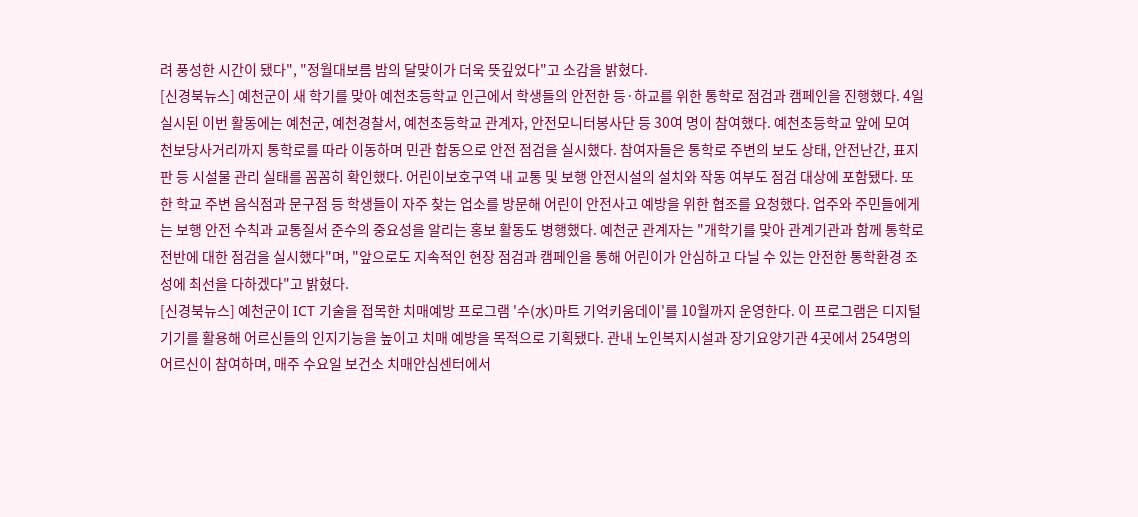려 풍성한 시간이 됐다", "정월대보름 밤의 달맞이가 더욱 뜻깊었다"고 소감을 밝혔다.
[신경북뉴스] 예천군이 새 학기를 맞아 예천초등학교 인근에서 학생들의 안전한 등·하교를 위한 통학로 점검과 캠페인을 진행했다. 4일 실시된 이번 활동에는 예천군, 예천경찰서, 예천초등학교 관계자, 안전모니터봉사단 등 30여 명이 참여했다. 예천초등학교 앞에 모여 천보당사거리까지 통학로를 따라 이동하며 민관 합동으로 안전 점검을 실시했다. 참여자들은 통학로 주변의 보도 상태, 안전난간, 표지판 등 시설물 관리 실태를 꼼꼼히 확인했다. 어린이보호구역 내 교통 및 보행 안전시설의 설치와 작동 여부도 점검 대상에 포함됐다. 또한 학교 주변 음식점과 문구점 등 학생들이 자주 찾는 업소를 방문해 어린이 안전사고 예방을 위한 협조를 요청했다. 업주와 주민들에게는 보행 안전 수칙과 교통질서 준수의 중요성을 알리는 홍보 활동도 병행했다. 예천군 관계자는 "개학기를 맞아 관계기관과 함께 통학로 전반에 대한 점검을 실시했다"며, "앞으로도 지속적인 현장 점검과 캠페인을 통해 어린이가 안심하고 다닐 수 있는 안전한 통학환경 조성에 최선을 다하겠다"고 밝혔다.
[신경북뉴스] 예천군이 ICT 기술을 접목한 치매예방 프로그램 '수(水)마트 기억키움데이'를 10월까지 운영한다. 이 프로그램은 디지털 기기를 활용해 어르신들의 인지기능을 높이고 치매 예방을 목적으로 기획됐다. 관내 노인복지시설과 장기요양기관 4곳에서 254명의 어르신이 참여하며, 매주 수요일 보건소 치매안심센터에서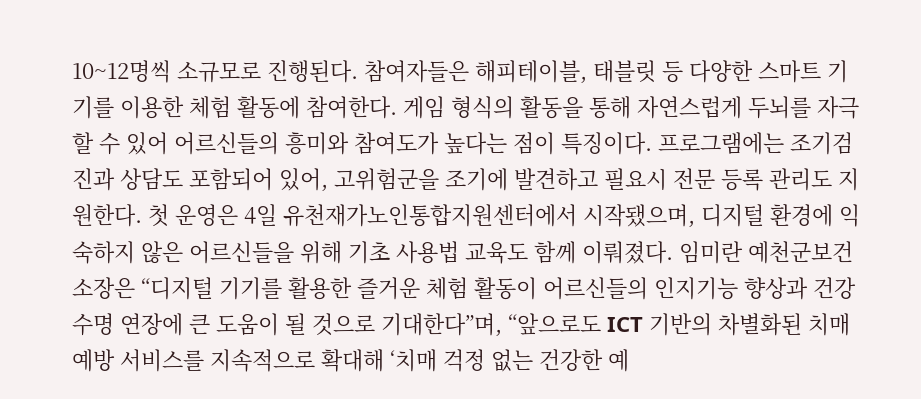10~12명씩 소규모로 진행된다. 참여자들은 해피테이블, 태블릿 등 다양한 스마트 기기를 이용한 체험 활동에 참여한다. 게임 형식의 활동을 통해 자연스럽게 두뇌를 자극할 수 있어 어르신들의 흥미와 참여도가 높다는 점이 특징이다. 프로그램에는 조기검진과 상담도 포함되어 있어, 고위험군을 조기에 발견하고 필요시 전문 등록 관리도 지원한다. 첫 운영은 4일 유천재가노인통합지원센터에서 시작됐으며, 디지털 환경에 익숙하지 않은 어르신들을 위해 기초 사용법 교육도 함께 이뤄졌다. 임미란 예천군보건소장은 “디지털 기기를 활용한 즐거운 체험 활동이 어르신들의 인지기능 향상과 건강수명 연장에 큰 도움이 될 것으로 기대한다”며, “앞으로도 ICT 기반의 차별화된 치매예방 서비스를 지속적으로 확대해 ‘치매 걱정 없는 건강한 예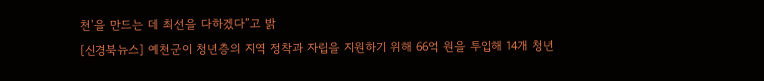천’을 만드는 데 최선을 다하겠다”고 밝
[신경북뉴스] 예천군이 청년층의 지역 정착과 자립을 지원하기 위해 66억 원을 투입해 14개 청년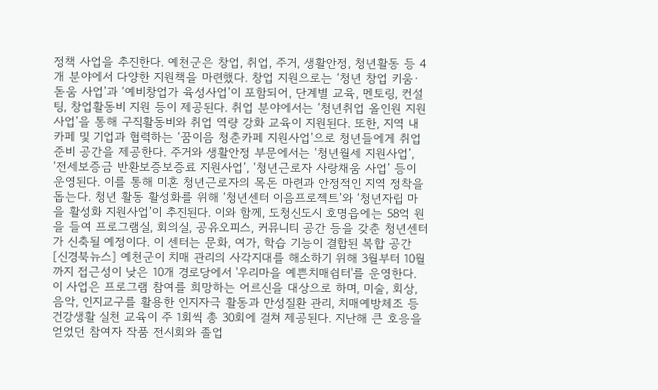정책 사업을 추진한다. 예천군은 창업, 취업, 주거, 생활안정, 청년활동 등 4개 분야에서 다양한 지원책을 마련했다. 창업 지원으로는 ‘청년 창업 키움·돋움 사업’과 ‘예비창업가 육성사업’이 포함되어, 단계별 교육, 멘토링, 컨설팅, 창업활동비 지원 등이 제공된다. 취업 분야에서는 ‘청년취업 올인원 지원사업’을 통해 구직활동비와 취업 역량 강화 교육이 지원된다. 또한, 지역 내 카페 및 기업과 협력하는 ‘꿈이음 청춘카페 지원사업’으로 청년들에게 취업 준비 공간을 제공한다. 주거와 생활안정 부문에서는 ‘청년월세 지원사업’, ‘전세보증금 반환보증보증료 지원사업’, ‘청년근로자 사랑채움 사업’ 등이 운영된다. 이를 통해 미혼 청년근로자의 목돈 마련과 안정적인 지역 정착을 돕는다. 청년 활동 활성화를 위해 ‘청년센터 이음프로젝트’와 ‘청년자립 마을 활성화 지원사업’이 추진된다. 이와 함께, 도청신도시 호명읍에는 58억 원을 들여 프로그램실, 회의실, 공유오피스, 커뮤니티 공간 등을 갖춘 청년센터가 신축될 예정이다. 이 센터는 문화, 여가, 학습 기능이 결합된 복합 공간
[신경북뉴스] 예천군이 치매 관리의 사각지대를 해소하기 위해 3월부터 10월까지 접근성이 낮은 10개 경로당에서 '우리마을 예쁜치매쉼터'를 운영한다. 이 사업은 프로그램 참여를 희망하는 어르신을 대상으로 하며, 미술, 회상, 음악, 인지교구를 활용한 인지자극 활동과 만성질환 관리, 치매예방체조 등 건강생활 실천 교육이 주 1회씩 총 30회에 걸쳐 제공된다. 지난해 큰 호응을 얻었던 참여자 작품 전시회와 졸업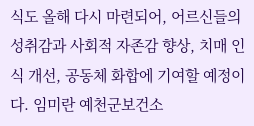식도 올해 다시 마련되어, 어르신들의 성취감과 사회적 자존감 향상, 치매 인식 개선, 공동체 화합에 기여할 예정이다. 임미란 예천군보건소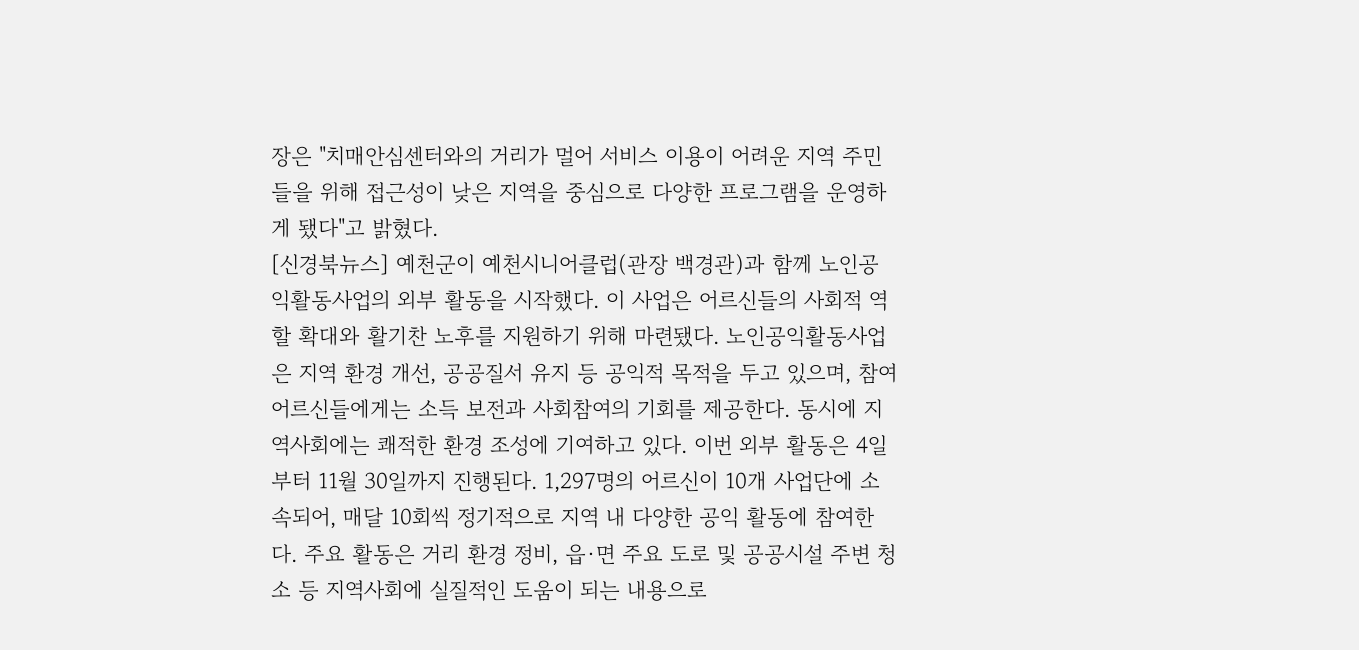장은 "치매안심센터와의 거리가 멀어 서비스 이용이 어려운 지역 주민들을 위해 접근성이 낮은 지역을 중심으로 다양한 프로그램을 운영하게 됐다"고 밝혔다.
[신경북뉴스] 예천군이 예천시니어클럽(관장 백경관)과 함께 노인공익활동사업의 외부 활동을 시작했다. 이 사업은 어르신들의 사회적 역할 확대와 활기찬 노후를 지원하기 위해 마련됐다. 노인공익활동사업은 지역 환경 개선, 공공질서 유지 등 공익적 목적을 두고 있으며, 참여 어르신들에게는 소득 보전과 사회참여의 기회를 제공한다. 동시에 지역사회에는 쾌적한 환경 조성에 기여하고 있다. 이번 외부 활동은 4일부터 11월 30일까지 진행된다. 1,297명의 어르신이 10개 사업단에 소속되어, 매달 10회씩 정기적으로 지역 내 다양한 공익 활동에 참여한다. 주요 활동은 거리 환경 정비, 읍·면 주요 도로 및 공공시설 주변 청소 등 지역사회에 실질적인 도움이 되는 내용으로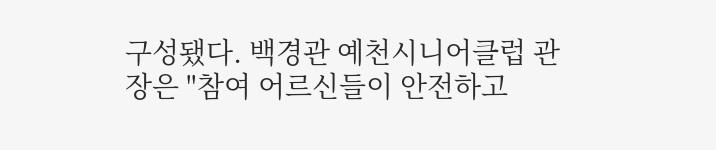구성됐다. 백경관 예천시니어클럽 관장은 "참여 어르신들이 안전하고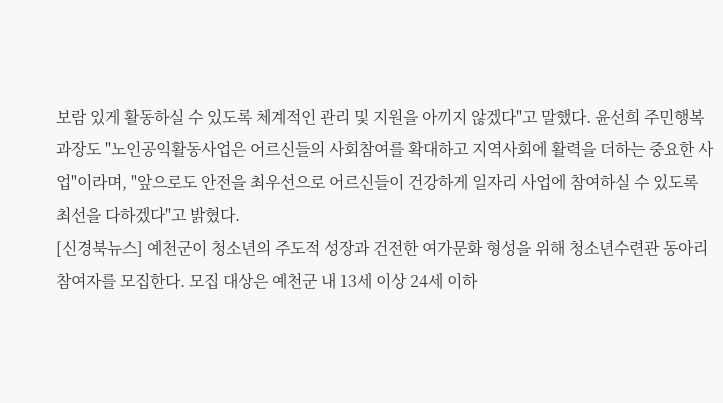보람 있게 활동하실 수 있도록 체계적인 관리 및 지원을 아끼지 않겠다"고 말했다. 윤선희 주민행복과장도 "노인공익활동사업은 어르신들의 사회참여를 확대하고 지역사회에 활력을 더하는 중요한 사업"이라며, "앞으로도 안전을 최우선으로 어르신들이 건강하게 일자리 사업에 참여하실 수 있도록 최선을 다하겠다"고 밝혔다.
[신경북뉴스] 예천군이 청소년의 주도적 성장과 건전한 여가문화 형성을 위해 청소년수련관 동아리 참여자를 모집한다. 모집 대상은 예천군 내 13세 이상 24세 이하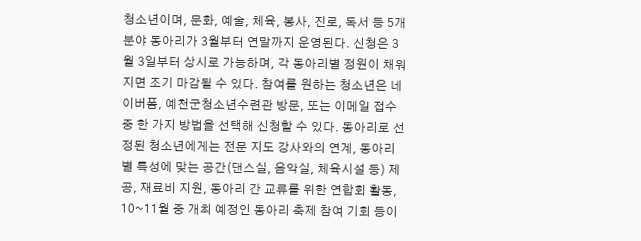청소년이며, 문화, 예술, 체육, 봉사, 진로, 독서 등 5개 분야 동아리가 3월부터 연말까지 운영된다. 신청은 3월 3일부터 상시로 가능하며, 각 동아리별 정원이 채워지면 조기 마감될 수 있다. 참여를 원하는 청소년은 네이버폼, 예천군청소년수련관 방문, 또는 이메일 접수 중 한 가지 방법을 선택해 신청할 수 있다. 동아리로 선정된 청소년에게는 전문 지도 강사와의 연계, 동아리별 특성에 맞는 공간(댄스실, 음악실, 체육시설 등) 제공, 재료비 지원, 동아리 간 교류를 위한 연합회 활동, 10~11월 중 개최 예정인 동아리 축제 참여 기회 등이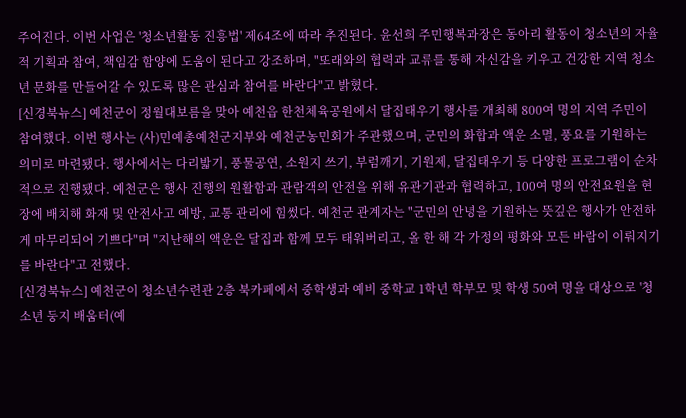주어진다. 이번 사업은 '청소년활동 진흥법' 제64조에 따라 추진된다. 윤선희 주민행복과장은 동아리 활동이 청소년의 자율적 기획과 참여, 책임감 함양에 도움이 된다고 강조하며, "또래와의 협력과 교류를 통해 자신감을 키우고 건강한 지역 청소년 문화를 만들어갈 수 있도록 많은 관심과 참여를 바란다"고 밝혔다.
[신경북뉴스] 예천군이 정월대보름을 맞아 예천읍 한천체육공원에서 달집태우기 행사를 개최해 800여 명의 지역 주민이 참여했다. 이번 행사는 (사)민예총예천군지부와 예천군농민회가 주관했으며, 군민의 화합과 액운 소멸, 풍요를 기원하는 의미로 마련됐다. 행사에서는 다리밟기, 풍물공연, 소원지 쓰기, 부럼깨기, 기원제, 달집태우기 등 다양한 프로그램이 순차적으로 진행됐다. 예천군은 행사 진행의 원활함과 관람객의 안전을 위해 유관기관과 협력하고, 100여 명의 안전요원을 현장에 배치해 화재 및 안전사고 예방, 교통 관리에 힘썼다. 예천군 관계자는 "군민의 안녕을 기원하는 뜻깊은 행사가 안전하게 마무리되어 기쁘다"며 "지난해의 액운은 달집과 함께 모두 태워버리고, 올 한 해 각 가정의 평화와 모든 바람이 이뤄지기를 바란다"고 전했다.
[신경북뉴스] 예천군이 청소년수련관 2층 북카페에서 중학생과 예비 중학교 1학년 학부모 및 학생 50여 명을 대상으로 '청소년 둥지 배움터(예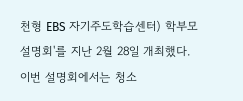천형 EBS 자기주도학습센터) 학부모 설명회'를 지난 2월 28일 개최했다. 이번 설명회에서는 청소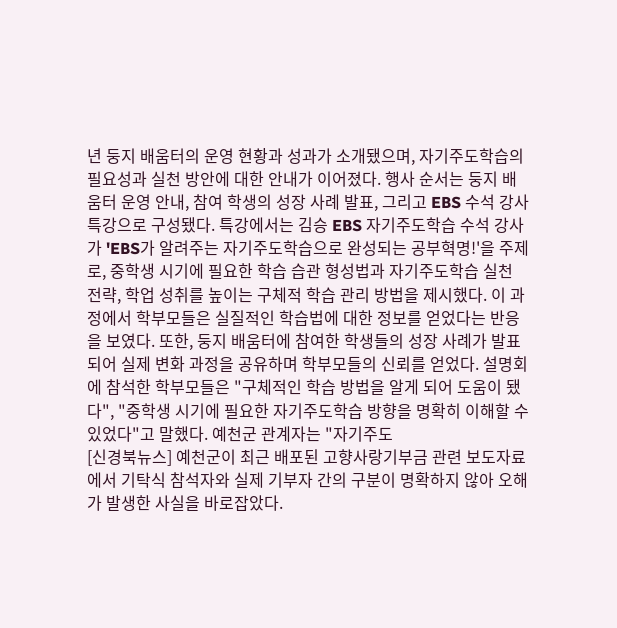년 둥지 배움터의 운영 현황과 성과가 소개됐으며, 자기주도학습의 필요성과 실천 방안에 대한 안내가 이어졌다. 행사 순서는 둥지 배움터 운영 안내, 참여 학생의 성장 사례 발표, 그리고 EBS 수석 강사 특강으로 구성됐다. 특강에서는 김승 EBS 자기주도학습 수석 강사가 'EBS가 알려주는 자기주도학습으로 완성되는 공부혁명!'을 주제로, 중학생 시기에 필요한 학습 습관 형성법과 자기주도학습 실천 전략, 학업 성취를 높이는 구체적 학습 관리 방법을 제시했다. 이 과정에서 학부모들은 실질적인 학습법에 대한 정보를 얻었다는 반응을 보였다. 또한, 둥지 배움터에 참여한 학생들의 성장 사례가 발표되어 실제 변화 과정을 공유하며 학부모들의 신뢰를 얻었다. 설명회에 참석한 학부모들은 "구체적인 학습 방법을 알게 되어 도움이 됐다", "중학생 시기에 필요한 자기주도학습 방향을 명확히 이해할 수 있었다"고 말했다. 예천군 관계자는 "자기주도
[신경북뉴스] 예천군이 최근 배포된 고향사랑기부금 관련 보도자료에서 기탁식 참석자와 실제 기부자 간의 구분이 명확하지 않아 오해가 발생한 사실을 바로잡았다.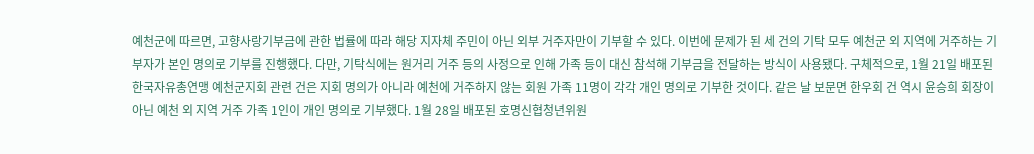예천군에 따르면, 고향사랑기부금에 관한 법률에 따라 해당 지자체 주민이 아닌 외부 거주자만이 기부할 수 있다. 이번에 문제가 된 세 건의 기탁 모두 예천군 외 지역에 거주하는 기부자가 본인 명의로 기부를 진행했다. 다만, 기탁식에는 원거리 거주 등의 사정으로 인해 가족 등이 대신 참석해 기부금을 전달하는 방식이 사용됐다. 구체적으로, 1월 21일 배포된 한국자유총연맹 예천군지회 관련 건은 지회 명의가 아니라 예천에 거주하지 않는 회원 가족 11명이 각각 개인 명의로 기부한 것이다. 같은 날 보문면 한우회 건 역시 윤승희 회장이 아닌 예천 외 지역 거주 가족 1인이 개인 명의로 기부했다. 1월 28일 배포된 호명신협청년위원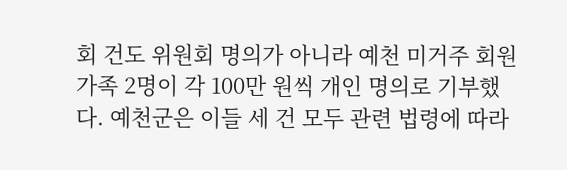회 건도 위원회 명의가 아니라 예천 미거주 회원 가족 2명이 각 100만 원씩 개인 명의로 기부했다. 예천군은 이들 세 건 모두 관련 법령에 따라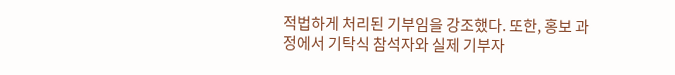적법하게 처리된 기부임을 강조했다. 또한, 홍보 과정에서 기탁식 참석자와 실제 기부자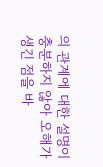의 관계에 대한 설명이 충분하지 않아 오해가 생긴 점을 바